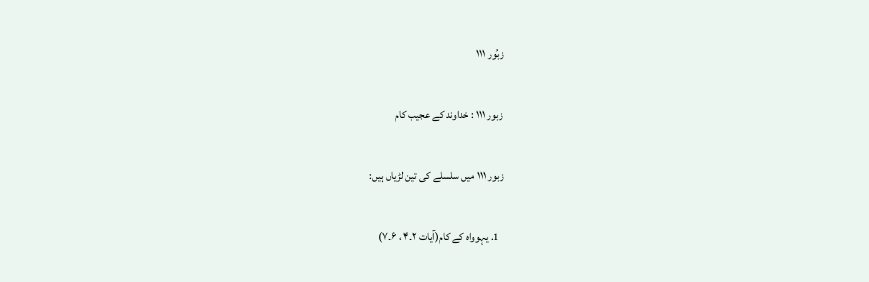زبُور ۱۱۱

زبور ۱۱۱ : خداوند کے عجیب کام

زبور ۱۱۱ میں سلسلے کی تین لڑیاں ہیں:

  1. یہوواہ کے کام(آیات ۲۔۴ ، ۶۔۷)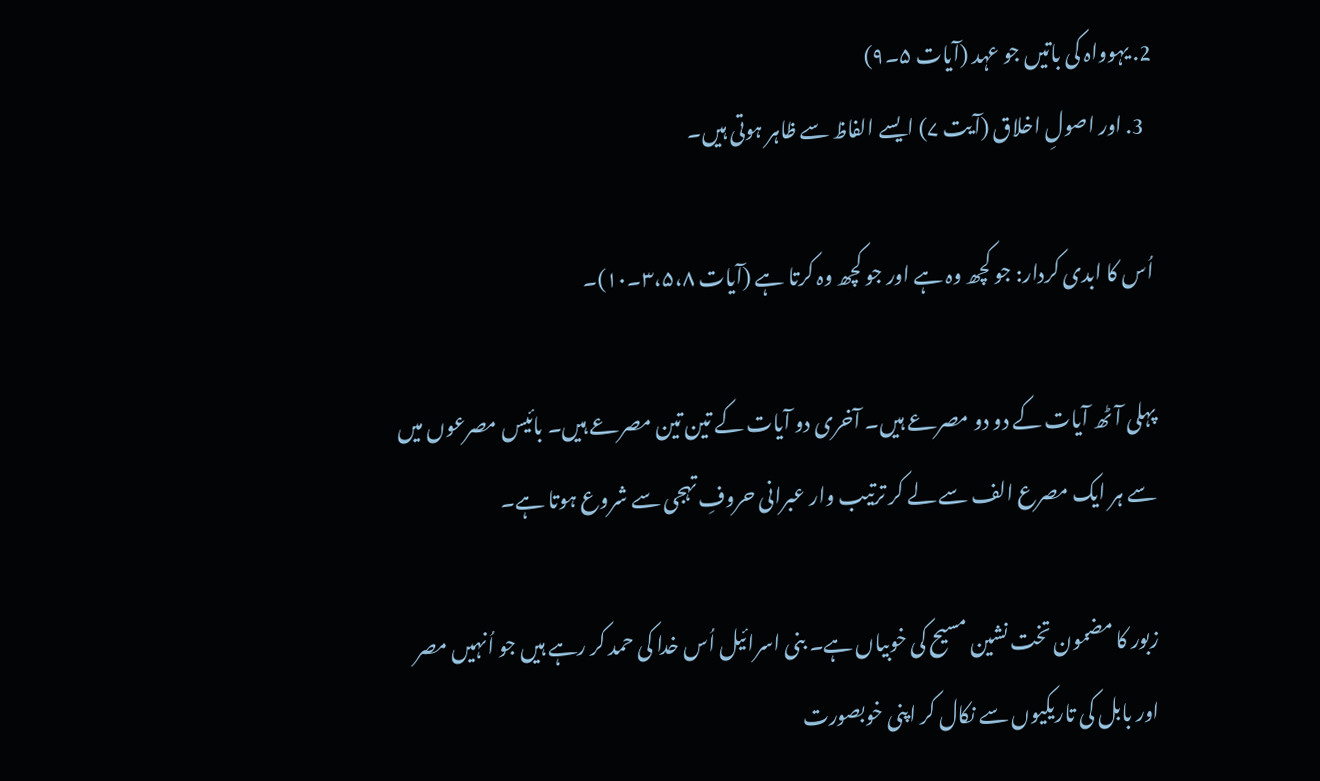2. یہوواہ کی باتیں جو عہد (آیات ۵۔۹)
  3. اور اصولِ اخلاق (آیت ۷) ایسے الفاظ سے ظاہر ہوتی ہیں۔

اُس کا ابدی کردار: جو کچھ وہ ہے اور جو کچھ وہ کرتا ہے (آیات ۳،۵،۸۔۱۰)۔

پہلی آٹھ آیات کے دو دو مصرعے ہیں۔ آخری دو آیات کے تین تین مصرعے ہیں۔ بائیس مصرعوں میں سے ہر ایک مصرع الف سے لے کر ترتیب وار عبرانی حروفِ تہجی سے شروع ہوتا ہے۔

زبور کا مضمون تخت نشین مسیح کی خوبیاں ہے۔ بنی اسرائیل اُس خدا کی حمد کر رہے ہیں جو اُنہیں مصر اور بابل کی تاریکیوں سے نکال کر اپنی خوبصورت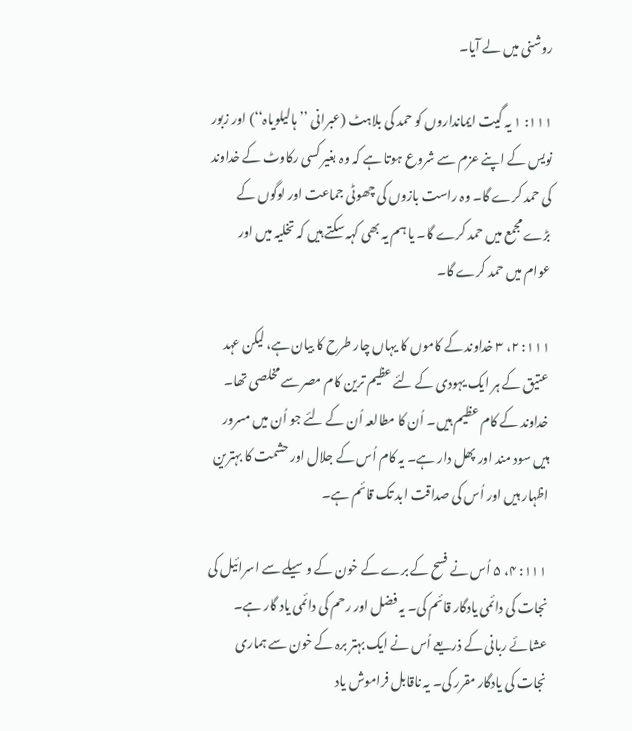روشنی میں لے آیا۔

۱۱۱: ۱ یہ گیت ایمانداروں کو حمد کی بلاہٹ (عبرانی ’’ہالیلویاہ‘‘) اور زبور نویس کے اپنے عزم سے شروع ہوتا ہے کہ وہ بغیر کسی رکاوٹ کے خداوند کی حمد کرے گا۔ وہ راست بازوں کی چھوٹی جماعت اور لوگوں کے بڑے مجمع میں حمد کرے گا۔ یا ہم یہ بھی کہہ سکتے ہیں کہ تخلیہ میں اور عوام میں حمد کرے گا۔

۱۱۱: ۲، ۳ خداوند کے کاموں کا یہاں چار طرح کا بیان ہے، لیکن عہد عتیق کے ہر ایک یہودی کے لئے عظیم ترین کام مصر سے مخلصی تھا۔ خداوند کے کام عظیم ہیں۔ اُن کا مطالعہ اُن کے لئے جو اُن میں مسرور ہیں سود مند اور پھل دار ہے۔ یہ کام اُس کے جلال اور حشمت کا بہترین اظہار ہیں اور اُس کی صداقت ابد تک قائم ہے۔

۱۱۱: ۴، ۵ اُس نے فسح کے برے کے خون کے وسیلے سے اسرائیل کی نجات کی دائمی یادگار قائم کی۔ یہ فضل اور رحم کی دائمی یاد گار ہے۔ عشائے ربانی کے ذریعے اُس نے ایک بہتر برہ کے خون سے ہماری نجات کی یادگار مقرر کی۔ یہ ناقابل فراموش یاد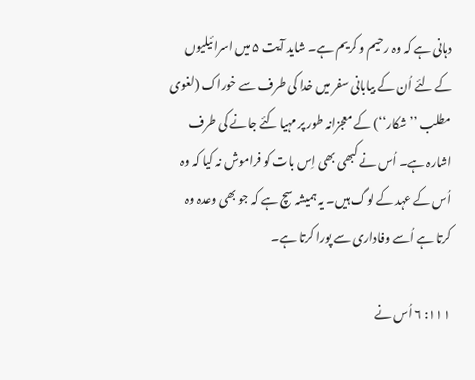دہانی ہے کہ وہ رحیم و کریم ہے۔ شاید آیت ۵ میں اسرائیلیوں کے لئے اُن کے بیابانی سفر میں خدا کی طرف سے خوراک (لغوی مطلب ’’شکار‘‘) کے معجزانہ طور پر مہیا کئے جانے کی طرف اشارہ ہے۔ اُس نے کبھی بھی اِس بات کو فراموش نہ کیا کہ وہ اُس کے عہد کے لوگ ہیں۔ یہ ہمیشہ سچ ہے کہ جو بھی وعدہ وہ کرتا ہے اُسے وفاداری سے پورا کرتا ہے۔

۱۱۱: ۶ اُس نے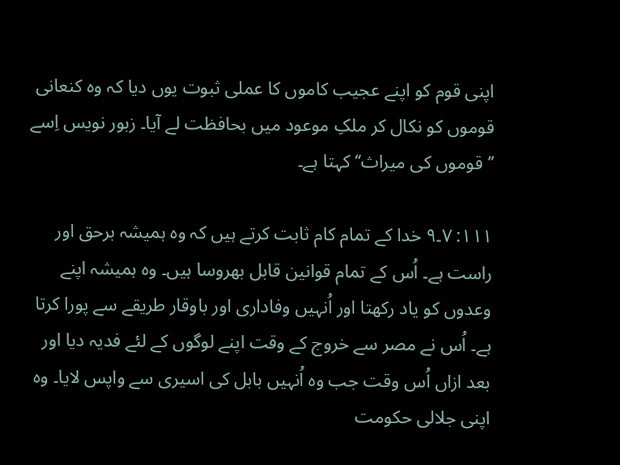اپنی قوم کو اپنے عجیب کاموں کا عملی ثبوت یوں دیا کہ وہ کنعانی قوموں کو نکال کر ملکِ موعود میں بحافظت لے آیا۔ زبور نویس اِسے ’’قوموں کی میراث‘‘ کہتا ہے۔

۱۱۱: ۷۔۹ خدا کے تمام کام ثابت کرتے ہیں کہ وہ ہمیشہ برحق اور راست ہے۔ اُس کے تمام قوانین قابل بھروسا ہیں۔ وہ ہمیشہ اپنے وعدوں کو یاد رکھتا اور اُنہیں وفاداری اور باوقار طریقے سے پورا کرتا ہے۔ اُس نے مصر سے خروج کے وقت اپنے لوگوں کے لئے فدیہ دیا اور بعد ازاں اُس وقت جب وہ اُنہیں بابل کی اسیری سے واپس لایا۔ وہ اپنی جلالی حکومت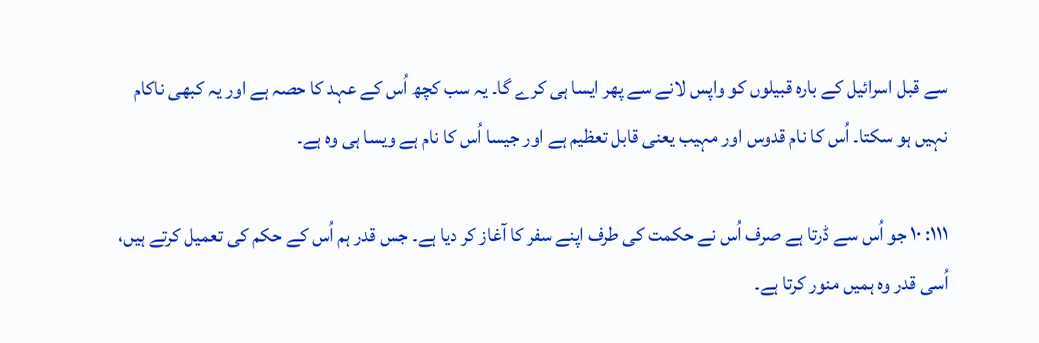سے قبل اسرائیل کے بارہ قبیلوں کو واپس لانے سے پھر ایسا ہی کرے گا۔ یہ سب کچھ اُس کے عہد کا حصہ ہے اور یہ کبھی ناکام نہیں ہو سکتا۔ اُس کا نام قدوس اور مہیب یعنی قابل تعظیم ہے اور جیسا اُس کا نام ہے ویسا ہی وہ ہے۔

۱۱۱: ۱۰ جو اُس سے ڈرتا ہے صرف اُس نے حکمت کی طرف اپنے سفر کا آغاز کر دیا ہے۔ جس قدر ہم اُس کے حکم کی تعمیل کرتے ہیں، اُسی قدر وہ ہمیں منور کرتا ہے۔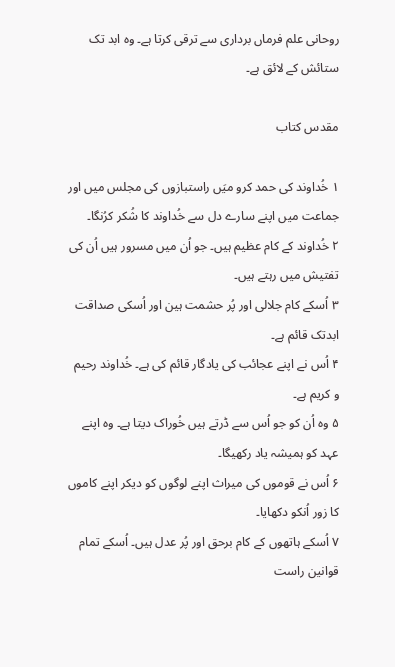روحانی علم فرماں برداری سے ترقی کرتا ہے۔ وہ ابد تک ستائش کے لائق ہے۔

مقدس کتاب

۱ خُداوند کی حمد کرو میَں راستبازوں کی مجلس میں اور جماعت میں اپنے سارے دل سے خُداوند کا شُکر کرُنگا۔
۲ خُداوند کے کام عظیم ہیں۔ جو اُن میں مسرور ہیں اُن کی تفتیش میں رہتے ہیں۔
۳ اُسکے کام جلالی اور پُر حشمت ہین اور اُسکی صداقت ابدتک قائم ہے۔
۴ اُس نے اپنے عجائب کی یادگار قائم کی ہے۔ خُداوند رحیم و کریم ہے۔
۵ وہ اُن کو جو اُس سے ڈرتے ہیں خُوراک دیتا ہے۔ وہ اپنے عہد کو ہمیشہ یاد رکھیگا۔
۶ اُس نے قوموں کی میراث اپنے لوگوں کو دیکر اپنے کاموں کا زور اُنکو دکھایا۔
۷ اُسکے ہاتھوں کے کام برحق اور پُر عدل ہیں۔ اُسکے تمام قوانین راست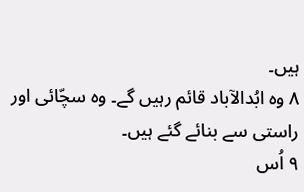ہیں۔
۸ وہ ابُدالآباد قائم رہیں گے۔ وہ سچّائی اور راستی سے بنائے گئے ہیں۔
۹ اُس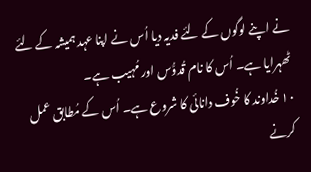نے اپنے لوگوں کے لئے فدیہ دیا اُس نے اپنا عہد ہمیشہ کے لئے ٹھہرایا ہے۔ اُس کا نام قُدوُّس اور مُہیب ہے۔
۱۰ خُداوند کا خُوف دانائی کا شروع ہے۔ اُس کے مُطابق عمل کرنے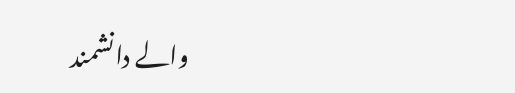والے دانشمند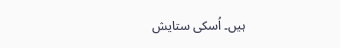ہیں۔ اُسکی ستایش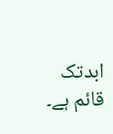ابدتک قائم ہے۔